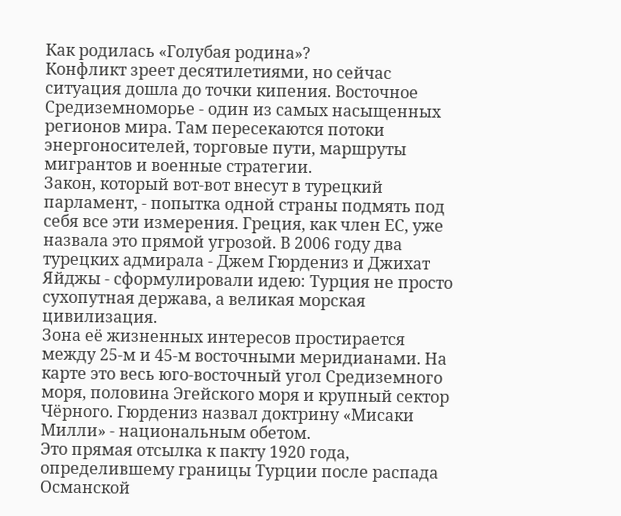Как родилась «Голубая родина»?
Конфликт зреет десятилетиями, но сейчас ситуация дошла до точки кипения. Восточное Средиземноморье - один из самых насыщенных регионов мира. Там пересекаются потоки энергоносителей, торговые пути, маршруты мигрантов и военные стратегии.
Закон, который вот-вот внесут в турецкий парламент, - попытка одной страны подмять под себя все эти измерения. Греция, как член ЕС, уже назвала это прямой угрозой. В 2006 году два турецких адмирала - Джем Гюрдениз и Джихат Яйджы - сформулировали идею: Турция не просто сухопутная держава, а великая морская цивилизация.
Зона её жизненных интересов простирается между 25-м и 45-м восточными меридианами. На карте это весь юго-восточный угол Средиземного моря, половина Эгейского моря и крупный сектор Чёрного. Гюрдениз назвал доктрину «Мисаки Милли» - национальным обетом.
Это прямая отсылка к пакту 1920 года, определившему границы Турции после распада Османской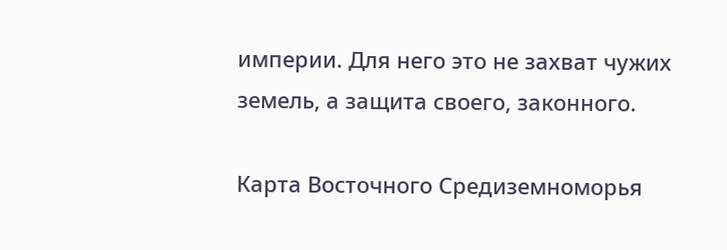империи. Для него это не захват чужих земель, а защита своего, законного.

Карта Восточного Средиземноморья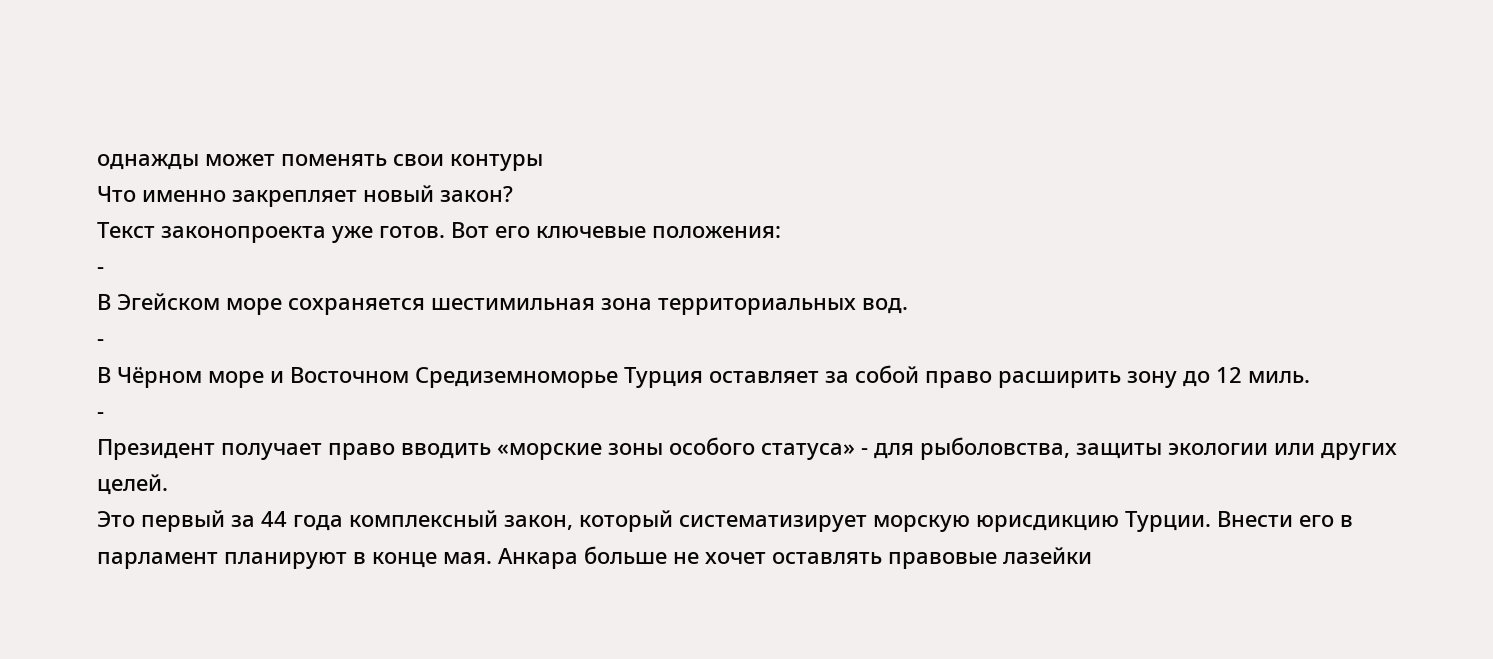однажды может поменять свои контуры
Что именно закрепляет новый закон?
Текст законопроекта уже готов. Вот его ключевые положения:
-
В Эгейском море сохраняется шестимильная зона территориальных вод.
-
В Чёрном море и Восточном Средиземноморье Турция оставляет за собой право расширить зону до 12 миль.
-
Президент получает право вводить «морские зоны особого статуса» - для рыболовства, защиты экологии или других целей.
Это первый за 44 года комплексный закон, который систематизирует морскую юрисдикцию Турции. Внести его в парламент планируют в конце мая. Анкара больше не хочет оставлять правовые лазейки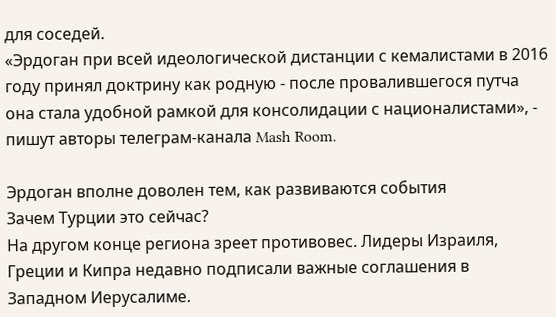для соседей.
«Эрдоган при всей идеологической дистанции с кемалистами в 2016 году принял доктрину как родную - после провалившегося путча она стала удобной рамкой для консолидации с националистами», - пишут авторы телеграм-канала Mash Room.

Эрдоган вполне доволен тем, как развиваются события
Зачем Турции это сейчас?
На другом конце региона зреет противовес. Лидеры Израиля, Греции и Кипра недавно подписали важные соглашения в Западном Иерусалиме.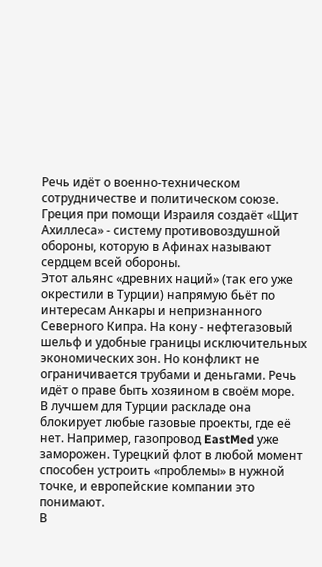Речь идёт о военно-техническом сотрудничестве и политическом союзе. Греция при помощи Израиля создаёт «Щит Ахиллеса» - систему противовоздушной обороны, которую в Афинах называют сердцем всей обороны.
Этот альянс «древних наций» (так его уже окрестили в Турции) напрямую бьёт по интересам Анкары и непризнанного Северного Кипра. На кону - нефтегазовый шельф и удобные границы исключительных экономических зон. Но конфликт не ограничивается трубами и деньгами. Речь идёт о праве быть хозяином в своём море.
В лучшем для Турции раскладе она блокирует любые газовые проекты, где её нет. Например, газопровод EastMed уже заморожен. Турецкий флот в любой момент способен устроить «проблемы» в нужной точке, и европейские компании это понимают.
В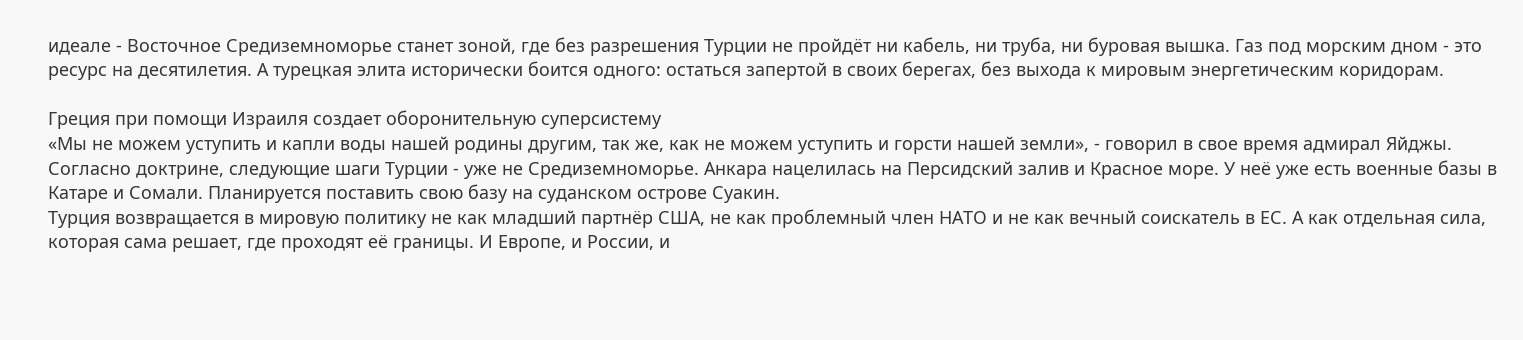идеале - Восточное Средиземноморье станет зоной, где без разрешения Турции не пройдёт ни кабель, ни труба, ни буровая вышка. Газ под морским дном - это ресурс на десятилетия. А турецкая элита исторически боится одного: остаться запертой в своих берегах, без выхода к мировым энергетическим коридорам.

Греция при помощи Израиля создает оборонительную суперсистему
«Мы не можем уступить и капли воды нашей родины другим, так же, как не можем уступить и горсти нашей земли», - говорил в свое время адмирал Яйджы.
Согласно доктрине, следующие шаги Турции - уже не Средиземноморье. Анкара нацелилась на Персидский залив и Красное море. У неё уже есть военные базы в Катаре и Сомали. Планируется поставить свою базу на суданском острове Суакин.
Турция возвращается в мировую политику не как младший партнёр США, не как проблемный член НАТО и не как вечный соискатель в ЕС. А как отдельная сила, которая сама решает, где проходят её границы. И Европе, и России, и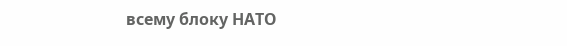всему блоку НАТО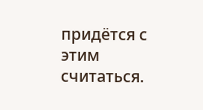придётся с этим считаться.